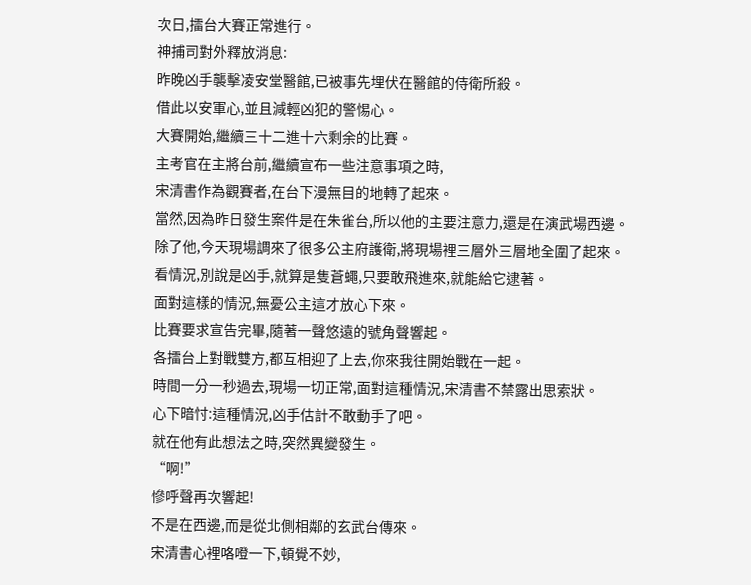次日,擂台大賽正常進行。
神捕司對外釋放消息:
昨晚凶手襲擊凌安堂醫館,已被事先埋伏在醫館的侍衛所殺。
借此以安軍心,並且減輕凶犯的警惕心。
大賽開始,繼續三十二進十六剩余的比賽。
主考官在主將台前,繼續宣布一些注意事項之時,
宋清書作為觀賽者,在台下漫無目的地轉了起來。
當然,因為昨日發生案件是在朱雀台,所以他的主要注意力,還是在演武場西邊。
除了他,今天現場調來了很多公主府護衛,將現場裡三層外三層地全圍了起來。
看情況,別說是凶手,就算是隻蒼蠅,只要敢飛進來,就能給它逮著。
面對這樣的情況,無憂公主這才放心下來。
比賽要求宣告完畢,隨著一聲悠遠的號角聲響起。
各擂台上對戰雙方,都互相迎了上去,你來我往開始戰在一起。
時間一分一秒過去,現場一切正常,面對這種情況,宋清書不禁露出思索狀。
心下暗忖:這種情況,凶手估計不敢動手了吧。
就在他有此想法之時,突然異變發生。
“啊!”
慘呼聲再次響起!
不是在西邊,而是從北側相鄰的玄武台傳來。
宋清書心裡咯噔一下,頓覺不妙,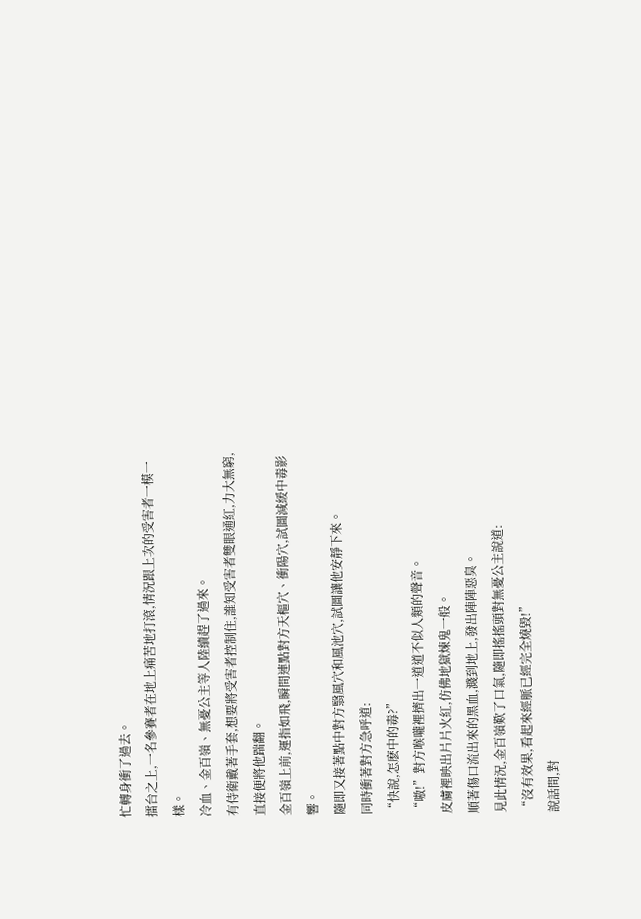忙轉身衝了過去。
擂台之上,一名參賽者在地上痛苦地打滾,情況跟上次的受害者一模一樣。
冷血、金百嶺、無憂公主等人陸續趕了過來。
有侍衛戴著手套,想要將受害者控制住,誰知受害者雙眼通紅,力大無窮,直接便將他踹翻。
金百嶺上前,運指如飛,瞬間連點對方天樞穴、衝陽穴,試圖減緩中毒影響。
隨即又接著點中對方翳風穴和風池穴,試圖讓他安靜下來。
同時衝著對方急呼道:
“快說,怎麽中的毒?”
“嗷!”對方喉嚨裡擠出一道道不似人類的聲音。
皮膚裡映出片片火紅,仿佛地獄煉鬼一般。
順著傷口流出來的黑血,濺到地上,發出陣陣惡臭。
見此情況,金百嶺歎了口氣,隨即搖搖頭對無憂公主說道:
“沒有效果,看起來經脈已經完全燒毀!”
說話間,對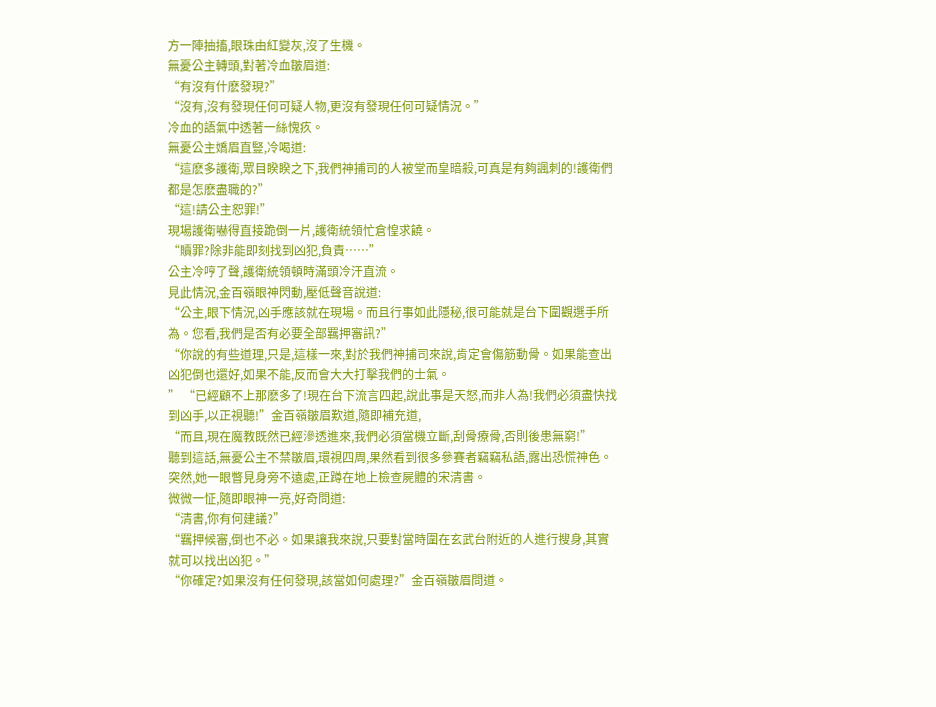方一陣抽搐,眼珠由紅變灰,沒了生機。
無憂公主轉頭,對著冷血皺眉道:
“有沒有什麽發現?”
“沒有,沒有發現任何可疑人物,更沒有發現任何可疑情況。”
冷血的語氣中透著一絲愧疚。
無憂公主嬌眉直豎,冷喝道:
“這麽多護衛,眾目睽睽之下,我們神捕司的人被堂而皇暗殺,可真是有夠諷刺的!護衛們都是怎麽盡職的?”
“這!請公主恕罪!”
現場護衛嚇得直接跪倒一片,護衛統領忙倉惶求饒。
“贖罪?除非能即刻找到凶犯,負責……”
公主冷哼了聲,護衛統領頓時滿頭冷汗直流。
見此情況,金百嶺眼神閃動,壓低聲音說道:
“公主,眼下情況,凶手應該就在現場。而且行事如此隱秘,很可能就是台下圍觀選手所為。您看,我們是否有必要全部羈押審訊?”
“你說的有些道理,只是,這樣一來,對於我們神捕司來說,肯定會傷筋動骨。如果能查出凶犯倒也還好,如果不能,反而會大大打擊我們的士氣。
” “已經顧不上那麽多了!現在台下流言四起,說此事是天怒,而非人為!我們必須盡快找到凶手,以正視聽!”金百嶺皺眉歎道,隨即補充道,
“而且,現在魔教既然已經滲透進來,我們必須當機立斷,刮骨療骨,否則後患無窮!”
聽到這話,無憂公主不禁皺眉,環視四周,果然看到很多參賽者竊竊私語,露出恐慌神色。
突然,她一眼瞥見身旁不遠處,正蹲在地上檢查屍體的宋清書。
微微一怔,隨即眼神一亮,好奇問道:
“清書,你有何建議?”
“羈押候審,倒也不必。如果讓我來說,只要對當時圍在玄武台附近的人進行搜身,其實就可以找出凶犯。”
“你確定?如果沒有任何發現,該當如何處理?”金百嶺皺眉問道。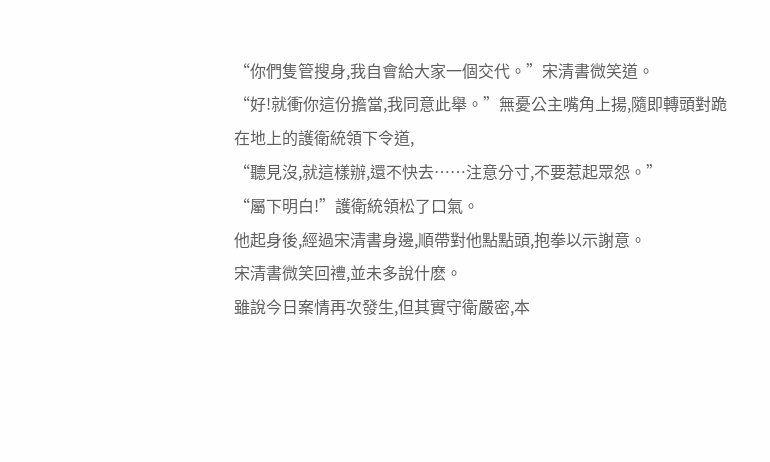“你們隻管搜身,我自會給大家一個交代。”宋清書微笑道。
“好!就衝你這份擔當,我同意此舉。”無憂公主嘴角上揚,隨即轉頭對跪在地上的護衛統領下令道,
“聽見沒,就這樣辦,還不快去……注意分寸,不要惹起眾怨。”
“屬下明白!”護衛統領松了口氣。
他起身後,經過宋清書身邊,順帶對他點點頭,抱拳以示謝意。
宋清書微笑回禮,並未多說什麽。
雖說今日案情再次發生,但其實守衛嚴密,本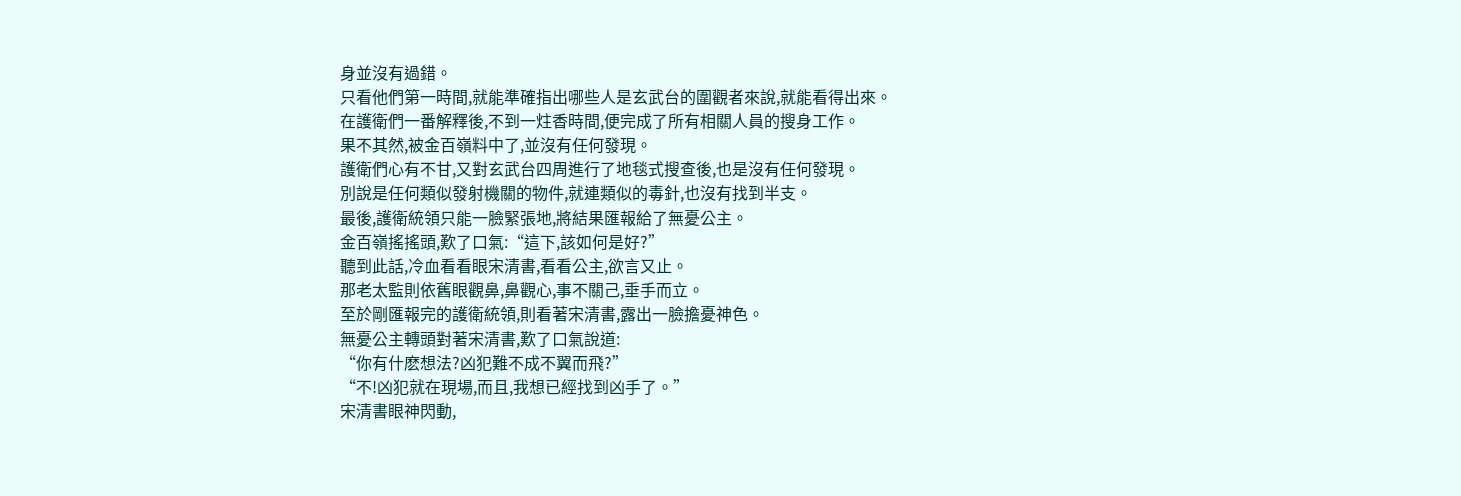身並沒有過錯。
只看他們第一時間,就能準確指出哪些人是玄武台的圍觀者來說,就能看得出來。
在護衛們一番解釋後,不到一炷香時間,便完成了所有相關人員的搜身工作。
果不其然,被金百嶺料中了,並沒有任何發現。
護衛們心有不甘,又對玄武台四周進行了地毯式搜查後,也是沒有任何發現。
別說是任何類似發射機關的物件,就連類似的毒針,也沒有找到半支。
最後,護衛統領只能一臉緊張地,將結果匯報給了無憂公主。
金百嶺搖搖頭,歎了口氣:“這下,該如何是好?”
聽到此話,冷血看看眼宋清書,看看公主,欲言又止。
那老太監則依舊眼觀鼻,鼻觀心,事不關己,垂手而立。
至於剛匯報完的護衛統領,則看著宋清書,露出一臉擔憂神色。
無憂公主轉頭對著宋清書,歎了口氣說道:
“你有什麽想法?凶犯難不成不翼而飛?”
“不!凶犯就在現場,而且,我想已經找到凶手了。”
宋清書眼神閃動,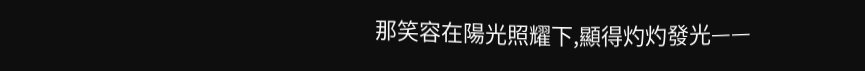那笑容在陽光照耀下,顯得灼灼發光——